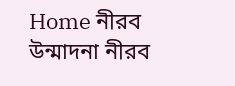Home নীরব উন্মাদনা নীরব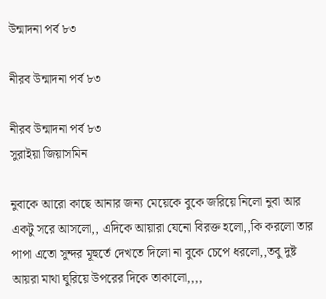উন্মাদনা পর্ব ৮৩

নীরব উন্মাদনা পর্ব ৮৩

নীরব উন্মাদনা পর্ব ৮৩
সুরাইয়া জিয়াসমিন

নুবাকে আরো কাছে আনার জন্য মেয়েকে বুকে জরিয়ে নিলো নুবা আর একটু সরে আসলো,, এদিকে আয়ারা যেনো বিরক্ত হলো,,কি করলো তার পাপা এতো সুন্দর মূহুর্তে দেখতে দিলো না বুকে চেপে ধরলো,,তবু দুষ্ট আয়রা মাথা ঘুরিয়ে উপরের দিকে তাকালো,,,,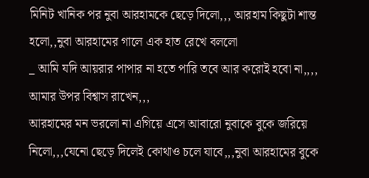মিনিট খানিক পর নুবা আরহামকে ছেড়ে দিলো,,, আরহাম কিছুটা শান্ত হলো,,নুবা আরহামের গালে এক হাত রেখে বললো
_ আমি যদি আয়রার পাপার না হতে পারি তবে আর করোই হবো না,,,, আমার উপর বিশ্বাস রাখেন,,,
আরহামের মন ভরলো না এগিয়ে এসে আবারো নুবাকে বুকে জরিয়ে নিলো,,,যেনো ছেড়ে দিলেই কোথাও চলে যাবে,,,নুবা আরহামের বুকে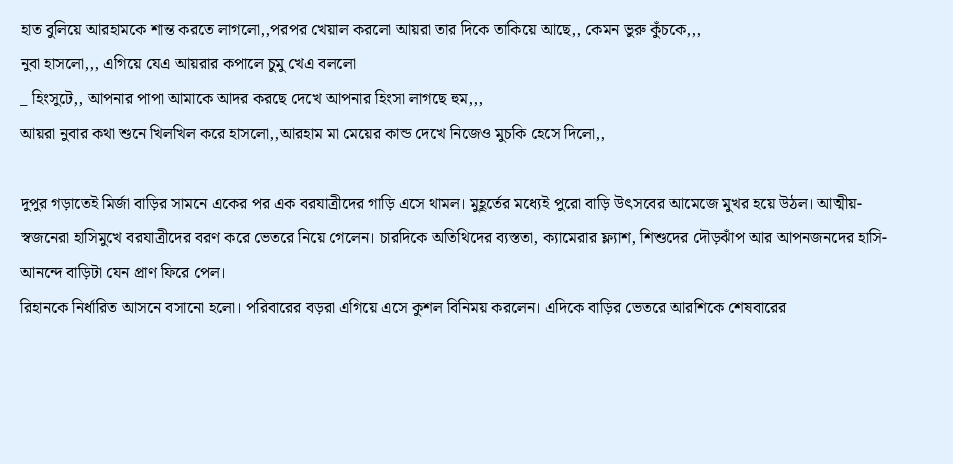হাত বুলিয়ে আরহামকে শান্ত করতে লাগলো,,পরপর খেয়াল করলো আয়রা তার দিকে তাকিয়ে আছে,, কেমন ভুরু কুঁচকে,,,
নুবা হাসলো,,, এগিয়ে যেএ আয়রার কপালে চুমু খেএ বললো
_ হিংসুটে,, আপনার পাপা আমাকে আদর করছে দেখে আপনার হিংসা লাগছে হুম,,,
আয়রা নুবার কথা শুনে খিলখিল করে হাসলো,,আরহাম মা মেয়ের কান্ড দেখে নিজেও মুচকি হেসে দিলো,,

দুপুর গড়াতেই মির্জা বাড়ির সামনে একের পর এক বরযাত্রীদের গাড়ি এসে থামল। মুহূর্তের মধ্যেই পুরো বাড়ি উৎসবের আমেজে মুখর হয়ে উঠল। আত্মীয়-স্বজনেরা হাসিমুখে বরযাত্রীদের বরণ করে ভেতরে নিয়ে গেলেন। চারদিকে অতিথিদের ব্যস্ততা, ক্যামেরার ফ্ল্যাশ, শিশুদের দৌড়ঝাঁপ আর আপনজনদের হাসি-আনন্দে বাড়িটা যেন প্রাণ ফিরে পেল।
রিহানকে নির্ধারিত আসনে বসানো হলো। পরিবারের বড়রা এগিয়ে এসে কুশল বিনিময় করলেন। এদিকে বাড়ির ভেতরে আরশিকে শেষবারের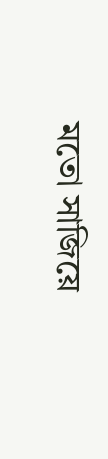মতো সাজিয়ে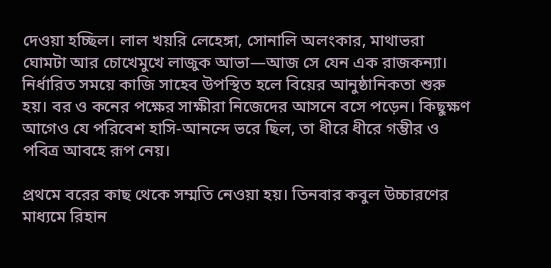দেওয়া হচ্ছিল। লাল খয়রি লেহেঙ্গা, সোনালি অলংকার, মাথাভরা ঘোমটা আর চোখেমুখে লাজুক আভা—আজ সে যেন এক রাজকন্যা।
নির্ধারিত সময়ে কাজি সাহেব উপস্থিত হলে বিয়ের আনুষ্ঠানিকতা শুরু হয়। বর ও কনের পক্ষের সাক্ষীরা নিজেদের আসনে বসে পড়েন। কিছুক্ষণ আগেও যে পরিবেশ হাসি-আনন্দে ভরে ছিল, তা ধীরে ধীরে গম্ভীর ও পবিত্র আবহে রূপ নেয়।

প্রথমে বরের কাছ থেকে সম্মতি নেওয়া হয়। তিনবার কবুল উচ্চারণের মাধ্যমে রিহান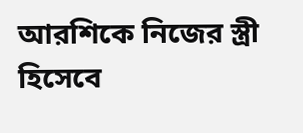আরশিকে নিজের স্ত্রী হিসেবে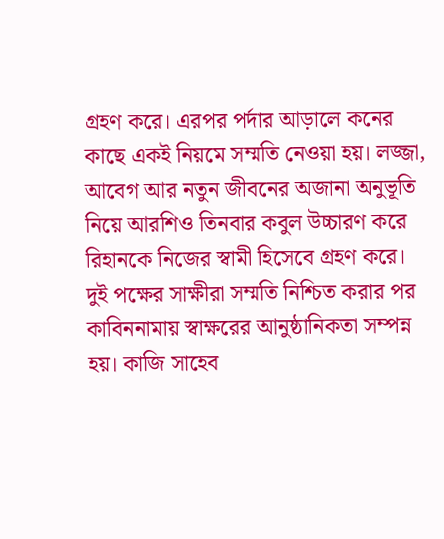গ্রহণ করে। এরপর পর্দার আড়ালে কনের কাছে একই নিয়মে সম্মতি নেওয়া হয়। লজ্জা, আবেগ আর নতুন জীবনের অজানা অনুভূতি নিয়ে আরশিও তিনবার কবুল উচ্চারণ করে রিহানকে নিজের স্বামী হিসেবে গ্রহণ করে।
দুই পক্ষের সাক্ষীরা সম্মতি নিশ্চিত করার পর কাবিননামায় স্বাক্ষরের আনুষ্ঠানিকতা সম্পন্ন হয়। কাজি সাহেব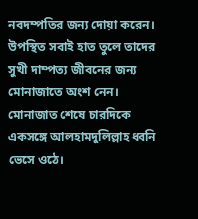নবদম্পতির জন্য দোয়া করেন। উপস্থিত সবাই হাত তুলে তাদের সুখী দাম্পত্য জীবনের জন্য মোনাজাতে অংশ নেন।
মোনাজাত শেষে চারদিকে একসঙ্গে আলহামদুলিল্লাহ ধ্বনি ভেসে ওঠে।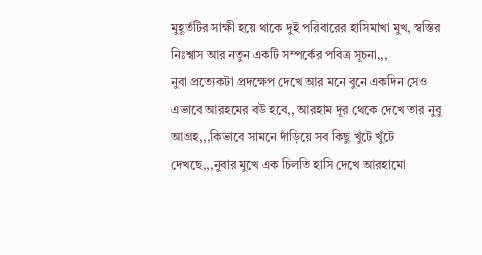মুহূর্তটির সাক্ষী হয়ে থাকে দুই পরিবারের হাসিমাখা মুখ, স্বস্তির নিঃশ্বাস আর নতুন একটি সম্পর্কের পবিত্র সূচনা,,,
নুবা প্রত্যেকটা প্রদক্ষেপ দেখে আর মনে বুনে একদিন সেও এভাবে আরহমের বউ হবে,, আরহাম দূর থেকে দেখে তার নুবু আগ্রহ,,,কিভাবে সামনে দাঁড়িয়ে সব কিছু খুঁটে খুঁটে দেখছে,,,নুবার মুখে এক চিলতি হাসি দেখে আরহামো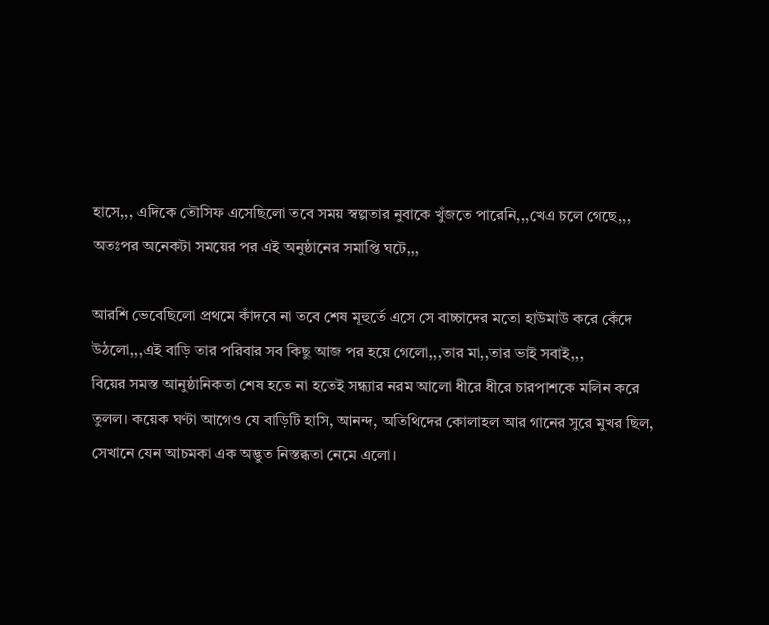হাসে,,, এদিকে তৌসিফ এসেছিলো তবে সময় স্বল্পতার নুবাকে খুঁজতে পারেনি,,,খেএ চলে গেছে,,,
অতঃপর অনেকটা সময়ের পর এই অনুষ্ঠানের সমাপ্তি ঘটে,,,

আরশি ভেবেছিলো প্রথমে কাঁদবে না তবে শেষ মূহুর্তে এসে সে বাচ্চাদের মতো হাউমাউ করে কেঁদে উঠলো,,,এই বাড়ি তার পরিবার সব কিছু আজ পর হয়ে গেলো,,,তার মা,,তার ভাই সবাই,,,
বিয়ের সমস্ত আনুষ্ঠানিকতা শেষ হতে না হতেই সন্ধ্যার নরম আলো ধীরে ধীরে চারপাশকে মলিন করে তুলল। কয়েক ঘণ্টা আগেও যে বাড়িটি হাসি, আনন্দ, অতিথিদের কোলাহল আর গানের সুরে মুখর ছিল, সেখানে যেন আচমকা এক অদ্ভুত নিস্তব্ধতা নেমে এলো।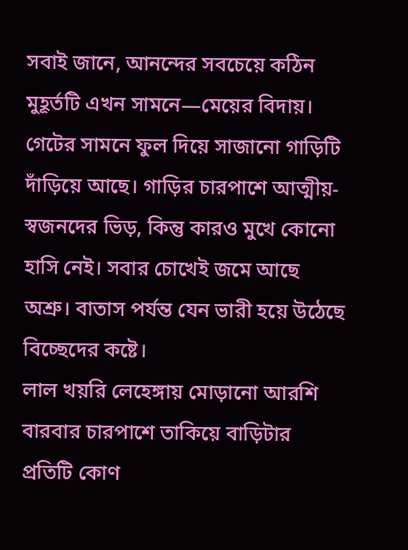সবাই জানে, আনন্দের সবচেয়ে কঠিন মুহূর্তটি এখন সামনে—মেয়ের বিদায়।
গেটের সামনে ফুল দিয়ে সাজানো গাড়িটি দাঁড়িয়ে আছে। গাড়ির চারপাশে আত্মীয়-স্বজনদের ভিড়, কিন্তু কারও মুখে কোনো হাসি নেই। সবার চোখেই জমে আছে অশ্রু। বাতাস পর্যন্ত যেন ভারী হয়ে উঠেছে বিচ্ছেদের কষ্টে।
লাল খয়রি লেহেঙ্গায় মোড়ানো আরশি বারবার চারপাশে তাকিয়ে বাড়িটার প্রতিটি কোণ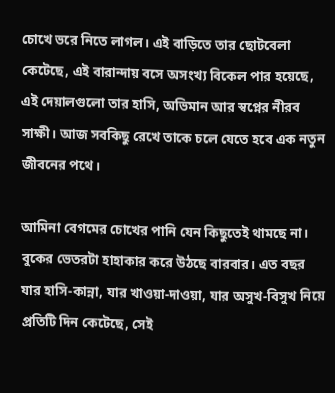চোখে ভরে নিতে লাগল। এই বাড়িতে তার ছোটবেলা কেটেছে, এই বারান্দায় বসে অসংখ্য বিকেল পার হয়েছে, এই দেয়ালগুলো তার হাসি, অভিমান আর স্বপ্নের নীরব সাক্ষী। আজ সবকিছু রেখে তাকে চলে যেতে হবে এক নতুন জীবনের পথে।

আমিনা বেগমের চোখের পানি যেন কিছুতেই থামছে না। বুকের ভেতরটা হাহাকার করে উঠছে বারবার। এত বছর যার হাসি-কান্না, যার খাওয়া-দাওয়া, যার অসুখ-বিসুখ নিয়ে প্রতিটি দিন কেটেছে, সেই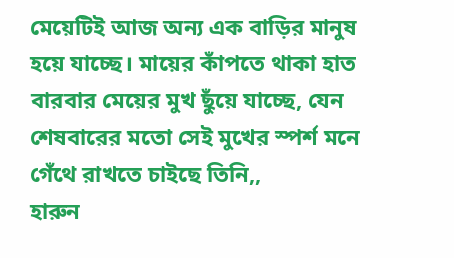মেয়েটিই আজ অন্য এক বাড়ির মানুষ হয়ে যাচ্ছে। মায়ের কাঁপতে থাকা হাত বারবার মেয়ের মুখ ছুঁয়ে যাচ্ছে, যেন শেষবারের মতো সেই মুখের স্পর্শ মনে গেঁথে রাখতে চাইছে তিনি,,
হারুন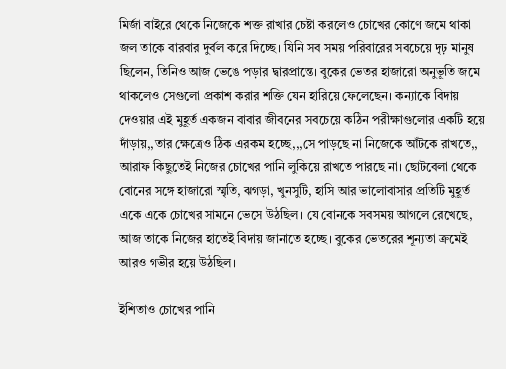মির্জা বাইরে থেকে নিজেকে শক্ত রাখার চেষ্টা করলেও চোখের কোণে জমে থাকা জল তাকে বারবার দুর্বল করে দিচ্ছে। যিনি সব সময় পরিবারের সবচেয়ে দৃঢ় মানুষ ছিলেন, তিনিও আজ ভেঙে পড়ার দ্বারপ্রান্তে। বুকের ভেতর হাজারো অনুভূতি জমে থাকলেও সেগুলো প্রকাশ করার শক্তি যেন হারিয়ে ফেলেছেন। কন্যাকে বিদায় দেওয়ার এই মুহূর্ত একজন বাবার জীবনের সবচেয়ে কঠিন পরীক্ষাগুলোর একটি হয়ে দাঁড়ায়,,তার ক্ষেত্রেও ঠিক এরকম হচ্ছে,,,সে পাড়ছে না নিজেকে আঁটকে রাখতে,,
আরাফ কিছুতেই নিজের চোখের পানি লুকিয়ে রাখতে পারছে না। ছোটবেলা থেকে বোনের সঙ্গে হাজারো স্মৃতি, ঝগড়া, খুনসুটি, হাসি আর ভালোবাসার প্রতিটি মুহূর্ত একে একে চোখের সামনে ভেসে উঠছিল। যে বোনকে সবসময় আগলে রেখেছে, আজ তাকে নিজের হাতেই বিদায় জানাতে হচ্ছে। বুকের ভেতরের শূন্যতা ক্রমেই আরও গভীর হয়ে উঠছিল।

ইশিতাও চোখের পানি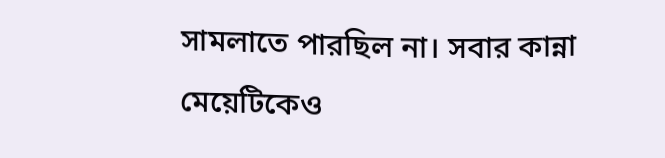সামলাতে পারছিল না। সবার কান্না মেয়েটিকেও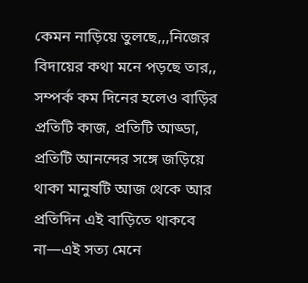কেমন নাড়িয়ে তুলছে,,,নিজের বিদায়ের কথা মনে পড়ছে তার,, সম্পর্ক কম দিনের হলেও বাড়ির প্রতিটি কাজ, প্রতিটি আড্ডা, প্রতিটি আনন্দের সঙ্গে জড়িয়ে থাকা মানুষটি আজ থেকে আর প্রতিদিন এই বাড়িতে থাকবে না—এই সত্য মেনে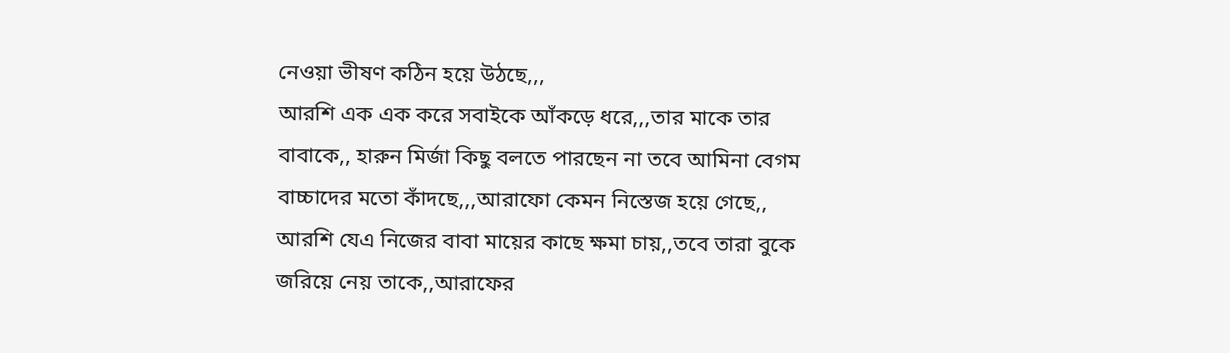নেওয়া ভীষণ কঠিন হয়ে উঠছে,,,
আরশি এক এক করে সবাইকে আঁকড়ে ধরে,,,তার মাকে তার বাবাকে,, হারুন মির্জা কিছু বলতে পারছেন না তবে আমিনা বেগম বাচ্চাদের মতো কাঁদছে,,,আরাফো কেমন নিস্তেজ হয়ে গেছে,,
আরশি যেএ নিজের বাবা মায়ের কাছে ক্ষমা চায়,,তবে তারা বুকে জরিয়ে নেয় তাকে,,আরাফের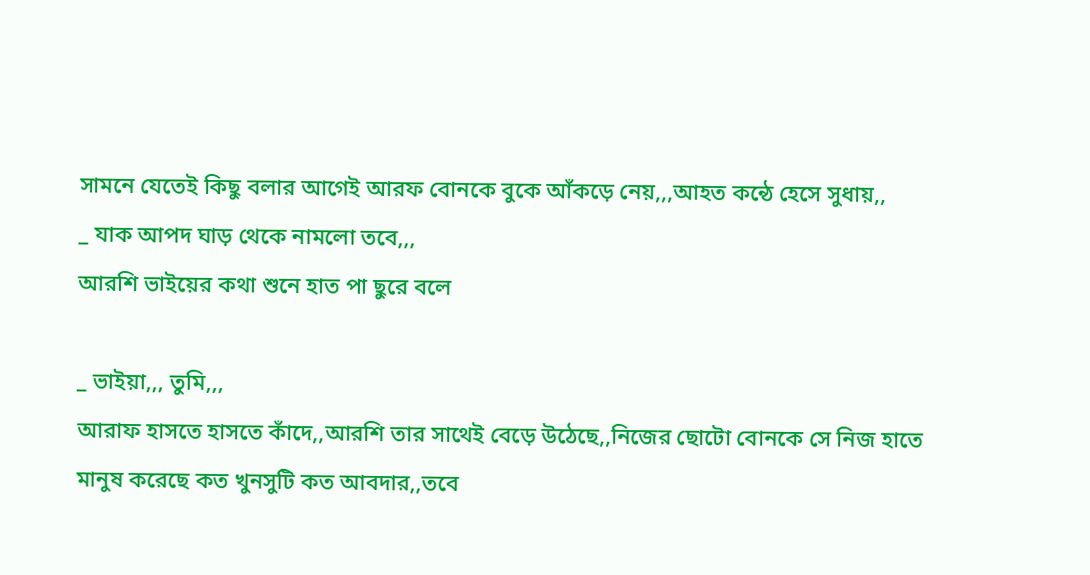সামনে যেতেই কিছু বলার আগেই আরফ বোনকে বুকে আঁকড়ে নেয়,,,আহত কন্ঠে হেসে সুধায়,,
_ যাক আপদ ঘাড় থেকে নামলো তবে,,,
আরশি ভাইয়ের কথা শুনে হাত পা ছুরে বলে

_ ভাইয়া,,, তুমি,,,
আরাফ হাসতে হাসতে কাঁদে,,আরশি তার সাথেই বেড়ে উঠেছে,,নিজের ছোটো বোনকে সে নিজ হাতে মানুষ করেছে কত খুনসুটি কত আবদার,,তবে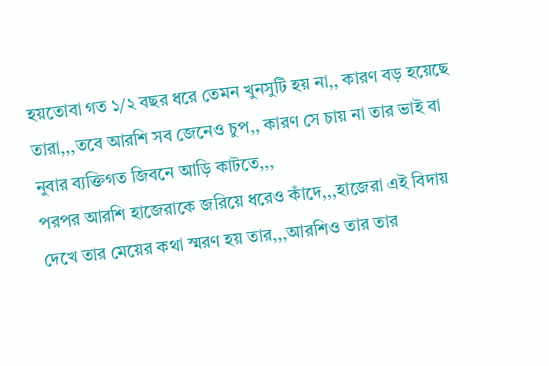হয়তোবা গত ১/২ বছর ধরে তেমন খুনসুটি হয় না,, কারণ বড় হয়েছে তারা,,,তবে আরশি সব জেনেও চুপ,, কারণ সে চায় না তার ভাই বা নুবার ব্যক্তিগত জিবনে আড়ি কাটতে,,,
পরপর আরশি হাজেরাকে জরিয়ে ধরেও কাঁদে,,,হাজেরা এই বিদায় দেখে তার মেয়ের কথা স্মরণ হয় তার,,,আরশিও তার তার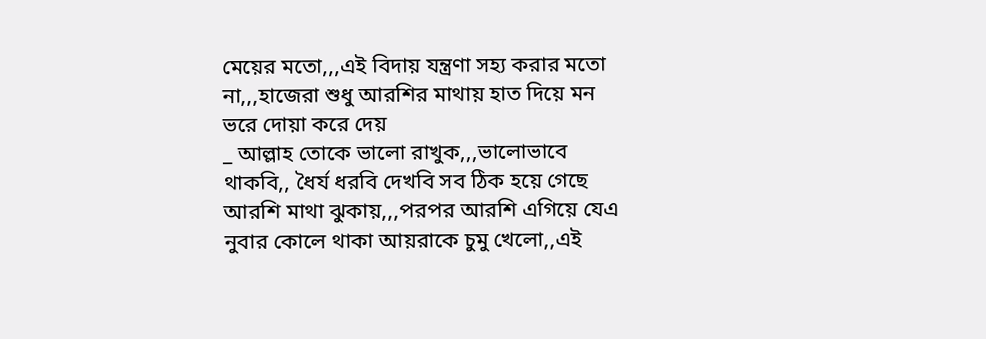মেয়ের মতো,,,এই বিদায় যন্ত্রণা সহ্য করার মতো না,,,হাজেরা শুধু আরশির মাথায় হাত দিয়ে মন ভরে দোয়া করে দেয়
_ আল্লাহ তোকে ভালো রাখুক,,,ভালোভাবে থাকবি,, ধৈর্য ধরবি দেখবি সব ঠিক হয়ে গেছে
আরশি মাথা ঝুকায়,,,পরপর আরশি এগিয়ে যেএ নুবার কোলে থাকা আয়রাকে চুমু খেলো,,এই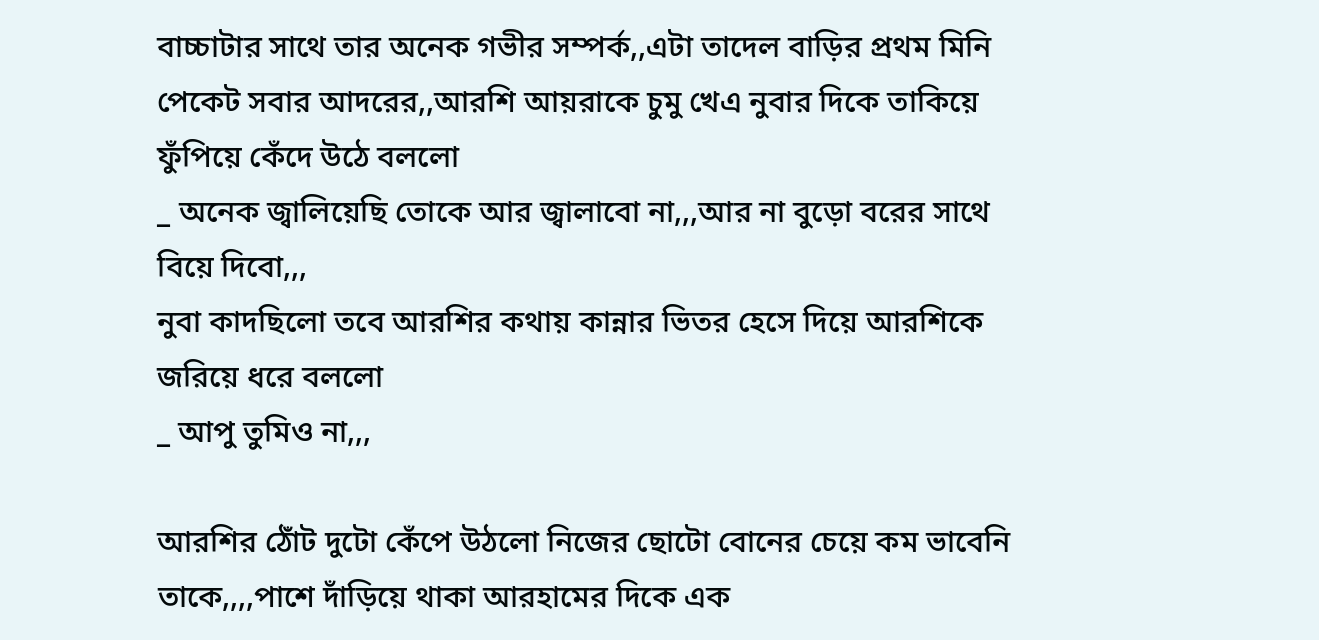বাচ্চাটার সাথে তার অনেক গভীর সম্পর্ক,,এটা তাদেল বাড়ির প্রথম মিনি পেকেট সবার আদরের,,আরশি আয়রাকে চুমু খেএ নুবার দিকে তাকিয়ে ফুঁপিয়ে কেঁদে উঠে বললো
_ অনেক জ্বালিয়েছি তোকে আর জ্বালাবো না,,,আর না বুড়ো বরের সাথে বিয়ে দিবো,,,
নুবা কাদছিলো তবে আরশির কথায় কান্নার ভিতর হেসে দিয়ে আরশিকে জরিয়ে ধরে বললো
_ আপু তুমিও না,,,

আরশির ঠোঁট দুটো কেঁপে উঠলো নিজের ছোটো বোনের চেয়ে কম ভাবেনি তাকে,,,,পাশে দাঁড়িয়ে থাকা আরহামের দিকে এক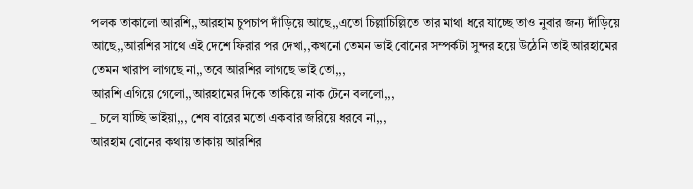পলক তাকালো আরশি,,আরহাম চুপচাপ দাঁড়িয়ে আছে,,এতো চিল্লাচিল্লিতে তার মাথা ধরে যাচ্ছে তাও নুবার জন্য দাঁড়িয়ে আছে,,আরশির সাথে এই দেশে ফিরার পর দেখা,,কখনো তেমন ভাই বোনের সম্পর্কটা সুন্দর হয়ে উঠেনি তাই আরহামের তেমন খারাপ লাগছে না,,তবে আরশির লাগছে ভাই তো,,,
আরশি এগিয়ে গেলো,,আরহামের দিকে তাকিয়ে নাক টেনে বললো,,,
_ চলে যাচ্ছি ভাইয়া,,, শেষ বারের মতো একবার জরিয়ে ধরবে না,,,
আরহাম বোনের কথায় তাকায় আরশির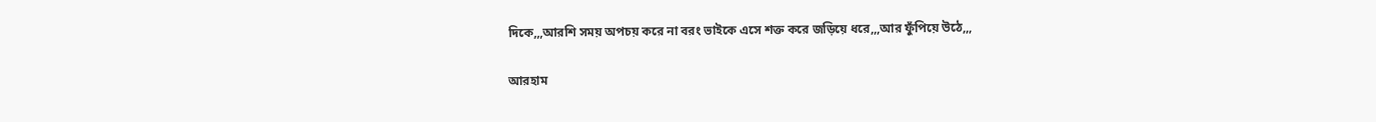দিকে,,,আরশি সময় অপচয় করে না বরং ভাইকে এসে শক্ত করে জড়িয়ে ধরে,,,আর ফুঁপিয়ে উঠে,,,

আরহাম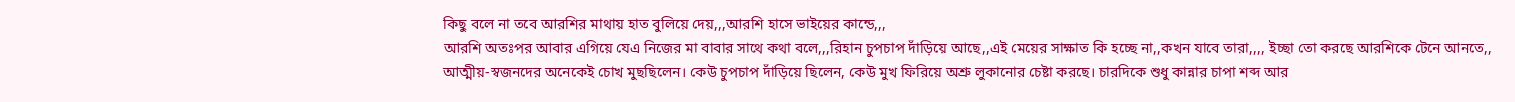কিছু বলে না তবে আরশির মাথায় হাত বুলিয়ে দেয়,,,আরশি হাসে ভাইয়ের কান্ডে,,,
আরশি অতঃপর আবার এগিয়ে যেএ নিজের মা বাবার সাথে কথা বলে,,,রিহান চুপচাপ দাঁড়িয়ে আছে,,এই মেয়ের সাক্ষাত কি হচ্ছে না,,কখন যাবে তারা,,,, ইচ্ছা তো করছে আরশিকে টেনে আনতে,,
আত্মীয়-স্বজনদের অনেকেই চোখ মুছছিলেন। কেউ চুপচাপ দাঁড়িয়ে ছিলেন, কেউ মুখ ফিরিয়ে অশ্রু লুকানোর চেষ্টা করছে। চারদিকে শুধু কান্নার চাপা শব্দ আর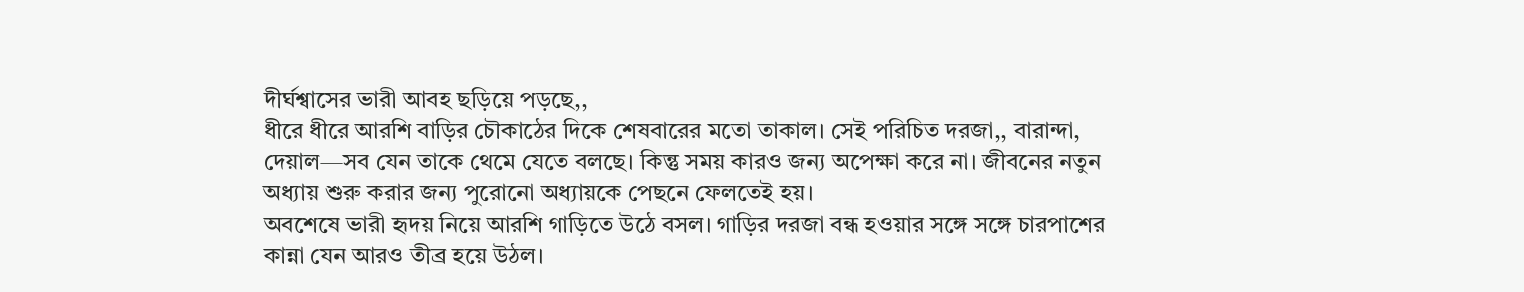দীর্ঘশ্বাসের ভারী আবহ ছড়িয়ে পড়ছে,,
ধীরে ধীরে আরশি বাড়ির চৌকাঠের দিকে শেষবারের মতো তাকাল। সেই পরিচিত দরজা,, বারান্দা, দেয়াল—সব যেন তাকে থেমে যেতে বলছে। কিন্তু সময় কারও জন্য অপেক্ষা করে না। জীবনের নতুন অধ্যায় শুরু করার জন্য পুরোনো অধ্যায়কে পেছনে ফেলতেই হয়।
অবশেষে ভারী হৃদয় নিয়ে আরশি গাড়িতে উঠে বসল। গাড়ির দরজা বন্ধ হওয়ার সঙ্গে সঙ্গে চারপাশের কান্না যেন আরও তীব্র হয়ে উঠল।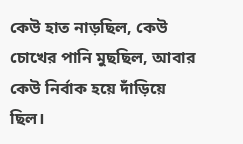কেউ হাত নাড়ছিল, কেউ চোখের পানি মুছছিল, আবার কেউ নির্বাক হয়ে দাঁড়িয়ে ছিল।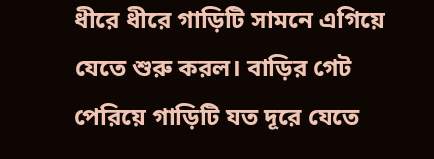ধীরে ধীরে গাড়িটি সামনে এগিয়ে যেতে শুরু করল। বাড়ির গেট পেরিয়ে গাড়িটি যত দূরে যেতে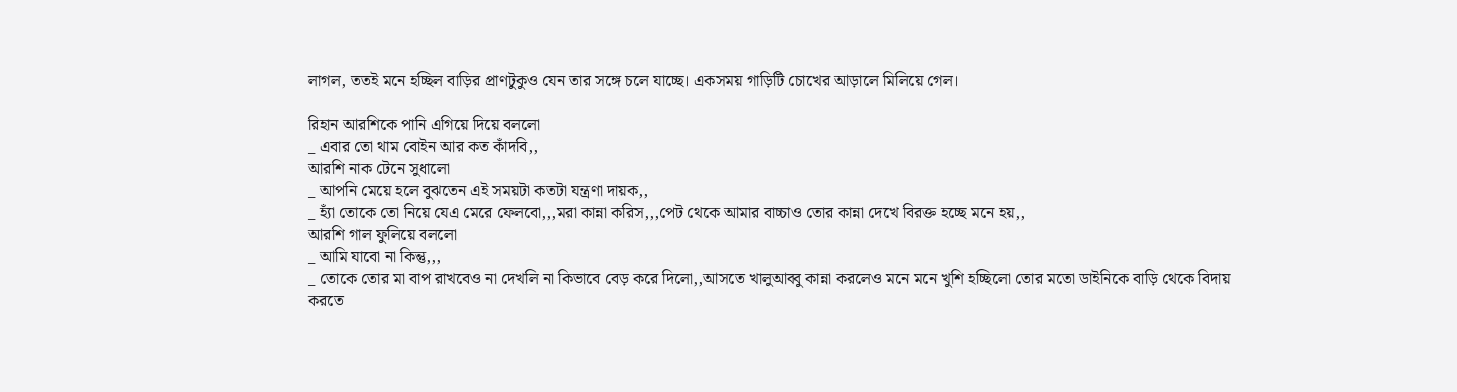লাগল, ততই মনে হচ্ছিল বাড়ির প্রাণটুকুও যেন তার সঙ্গে চলে যাচ্ছে। একসময় গাড়িটি চোখের আড়ালে মিলিয়ে গেল।

রিহান আরশিকে পানি এগিয়ে দিয়ে বললো
_ এবার তো থাম বোইন আর কত কাঁদবি,,
আরশি নাক টেনে সুধালো
_ আপনি মেয়ে হলে বুঝতেন এই সময়টা কতটা যন্ত্রণা দায়ক,,
_ হ্যাঁ তোকে তো নিয়ে যেএ মেরে ফেলবো,,,মরা কান্না করিস,,,পেট থেকে আমার বাচ্চাও তোর কান্না দেখে বিরক্ত হচ্ছে মনে হয়,,
আরশি গাল ফুলিয়ে বললো
_ আমি যাবো না কিন্তু,,,
_ তোকে তোর মা বাপ রাখবেও না দেখলি না কিভাবে বেড় করে দিলো,,আসতে খালুআব্বু কান্না করলেও মনে মনে খুশি হচ্ছিলো তোর মতো ডাইনিকে বাড়ি থেকে বিদায় করতে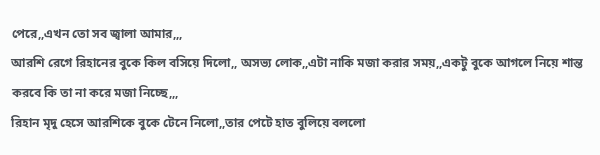পেরে,,এখন তো সব জ্বালা আমার,,,
আরশি রেগে রিহানের বুকে কিল বসিয়ে দিলো,, অসভ্য লোক,,এটা নাকি মজা করার সময়,,একটু বুকে আগলে নিয়ে শান্ত করবে কি তা না করে মজা নিচ্ছে,,,
রিহান মৃদু হেসে আরশিকে বুকে টেনে নিলো,,তার পেটে হাত বুলিয়ে বললো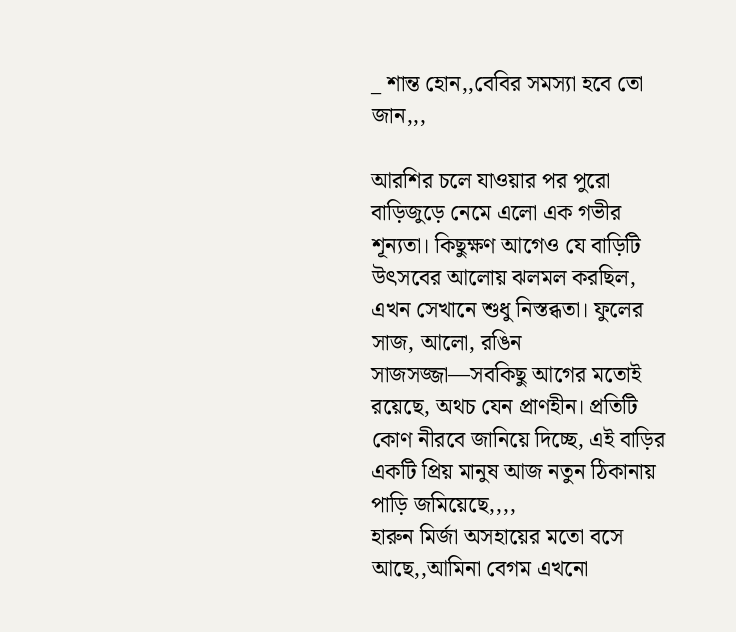_ শান্ত হোন,,বেবির সমস্যা হবে তো জান,,,

আরশির চলে যাওয়ার পর পুরো বাড়িজুড়ে নেমে এলো এক গভীর শূন্যতা। কিছুক্ষণ আগেও যে বাড়িটি উৎসবের আলোয় ঝলমল করছিল, এখন সেখানে শুধু নিস্তব্ধতা। ফুলের সাজ, আলো, রঙিন সাজসজ্জা—সবকিছু আগের মতোই রয়েছে, অথচ যেন প্রাণহীন। প্রতিটি কোণ নীরবে জানিয়ে দিচ্ছে, এই বাড়ির একটি প্রিয় মানুষ আজ নতুন ঠিকানায় পাড়ি জমিয়েছে,,,,
হারুন মির্জা অসহায়ের মতো বসে আছে,,আমিনা বেগম এখনো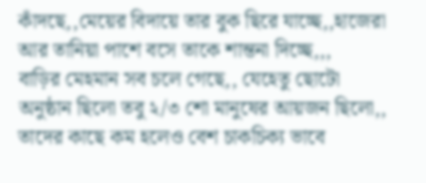কাঁদছে,,মেয়ের বিদায়ে তার বুক ছিরে যাচ্ছে,,হাজেরা আর তানিয়া পাশে বসে তাকে শান্তনা দিচ্ছে,,,
বাড়ির মেহমান সব চলে গেছে,, যেহেতু ছোটো অনুষ্ঠান ছিলো তবু ২/৩ শো মানুষের আয়জন ছিলো,, তাদের কাছে কম হলেও বেশ চাকচিক্য ভাবে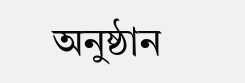অনুষ্ঠান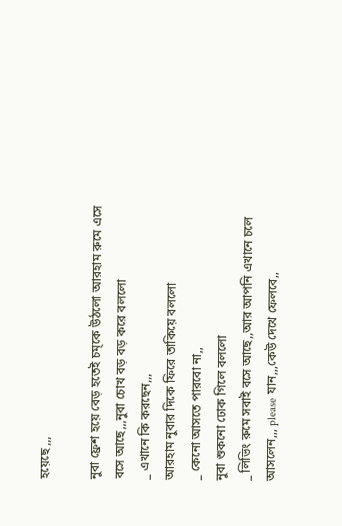হয়েছে ,,,

নুবা ফ্রেশ হয়ে বেড় হতেই চম্কে উঠলো আরহাম রুমে এসে বসে আছে,,,নুবা চোখ বড় বড় করে বললো
_ এখানে কি করছেন,,,
আরহাম নুবার দিকে ফিরে তাকিয়ে বললো
_ কেনো আসতে পারবো না,,
নুবা শুকনো ঢোক গিলে বললো
_ লিভিং রুমে সবাই বসে আছে,,আর আপনি এখানে চলে আসলেন,,, please যান,,,কেউ দেখে ফেলবে,,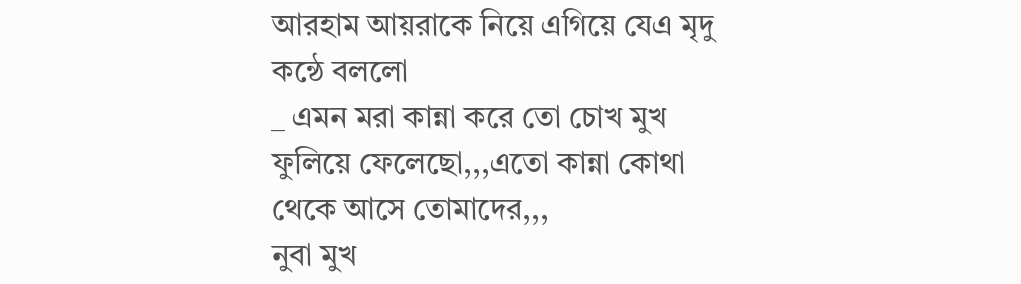আরহাম আয়রাকে নিয়ে এগিয়ে যেএ মৃদু কন্ঠে বললো
_ এমন মরা কান্না করে তো চোখ মুখ ফুলিয়ে ফেলেছো,,,এতো কান্না কোথা থেকে আসে তোমাদের,,,
নুবা মুখ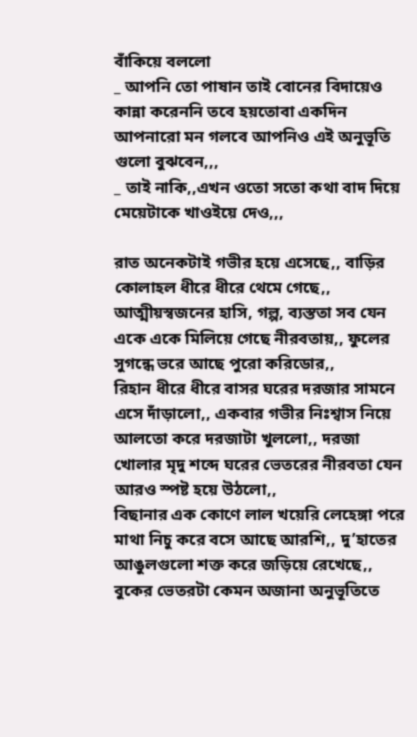বাঁকিয়ে বললো
_ আপনি তো পাষান তাই বোনের বিদায়েও কান্না করেননি তবে হয়তোবা একদিন আপনারো মন গলবে আপনিও এই অনুভূতি গুলো বুঝবেন,,,
_ তাই নাকি,,এখন ওতো সতো কথা বাদ দিয়ে মেয়েটাকে খাওইয়ে দেও,,,

রাত অনেকটাই গভীর হয়ে এসেছে,, বাড়ির কোলাহল ধীরে ধীরে থেমে গেছে,, আত্মীয়স্বজনের হাসি, গল্প, ব্যস্ততা সব যেন একে একে মিলিয়ে গেছে নীরবতায়,, ফুলের সুগন্ধে ভরে আছে পুরো করিডোর,,
রিহান ধীরে ধীরে বাসর ঘরের দরজার সামনে এসে দাঁড়ালো,, একবার গভীর নিঃশ্বাস নিয়ে আলতো করে দরজাটা খুললো,, দরজা খোলার মৃদু শব্দে ঘরের ভেতরের নীরবতা যেন আরও স্পষ্ট হয়ে উঠলো,,
বিছানার এক কোণে লাল খয়েরি লেহেঙ্গা পরে মাথা নিচু করে বসে আছে আরশি,, দু’হাতের আঙুলগুলো শক্ত করে জড়িয়ে রেখেছে,, বুকের ভেতরটা কেমন অজানা অনুভূতিতে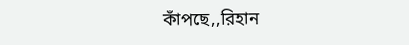কাঁপছে,,রিহান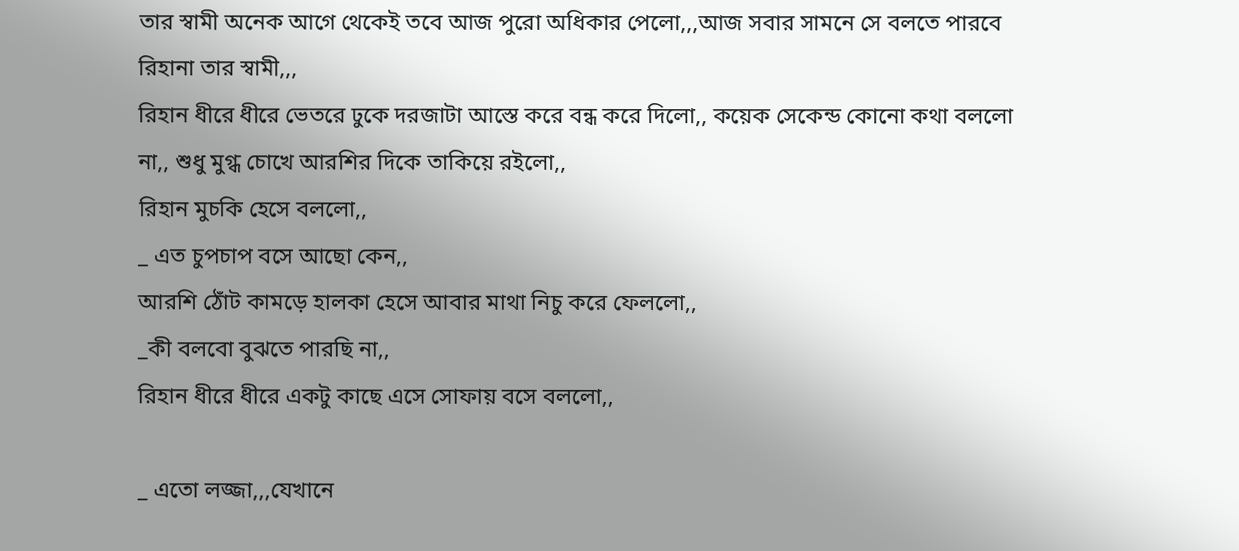তার স্বামী অনেক আগে থেকেই তবে আজ পুরো অধিকার পেলো,,,আজ সবার সামনে সে বলতে পারবে রিহানা তার স্বামী,,,
রিহান ধীরে ধীরে ভেতরে ঢুকে দরজাটা আস্তে করে বন্ধ করে দিলো,, কয়েক সেকেন্ড কোনো কথা বললো না,, শুধু মুগ্ধ চোখে আরশির দিকে তাকিয়ে রইলো,,
রিহান মুচকি হেসে বললো,,
_ এত চুপচাপ বসে আছো কেন,,
আরশি ঠোঁট কামড়ে হালকা হেসে আবার মাথা নিচু করে ফেললো,,
_কী বলবো বুঝতে পারছি না,,
রিহান ধীরে ধীরে একটু কাছে এসে সোফায় বসে বললো,,

_ এতো লজ্জা,,,যেখানে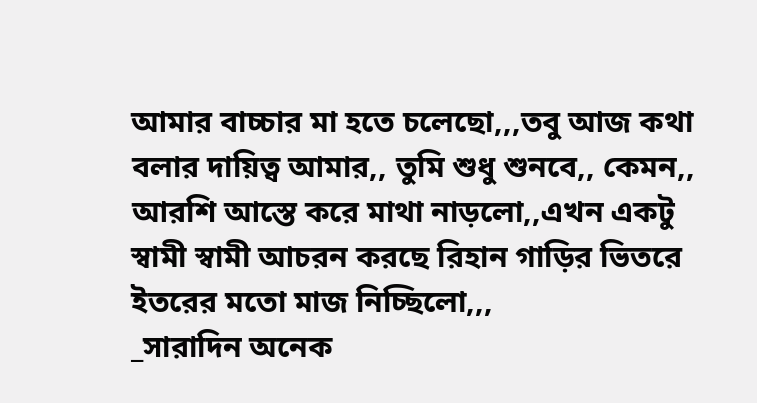আমার বাচ্চার মা হতে চলেছো,,,তবু আজ কথা বলার দায়িত্ব আমার,, তুমি শুধু শুনবে,, কেমন,,
আরশি আস্তে করে মাথা নাড়লো,,এখন একটু স্বামী স্বামী আচরন করছে রিহান গাড়ির ভিতরে ইতরের মতো মাজ নিচ্ছিলো,,,
_সারাদিন অনেক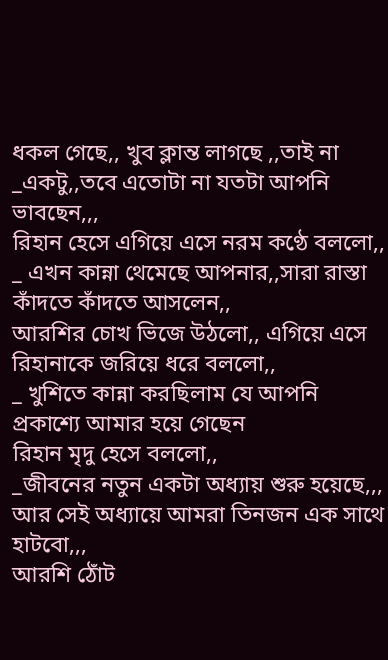ধকল গেছে,, খুব ক্লান্ত লাগছে ,,তাই না
_একটু,,তবে এতোটা না যতটা আপনি ভাবছেন,,,
রিহান হেসে এগিয়ে এসে নরম কণ্ঠে বললো,,
_ এখন কান্না থেমেছে আপনার,,সারা রাস্তা কাঁদতে কাঁদতে আসলেন,,
আরশির চোখ ভিজে উঠলো,, এগিয়ে এসে রিহানাকে জরিয়ে ধরে বললো,,
_ খুশিতে কান্না করছিলাম যে আপনি প্রকাশ্যে আমার হয়ে গেছেন
রিহান মৃদু হেসে বললো,,
_জীবনের নতুন একটা অধ্যায় শুরু হয়েছে,,, আর সেই অধ্যায়ে আমরা তিনজন এক সাথে হাটবো,,,
আরশি ঠোঁট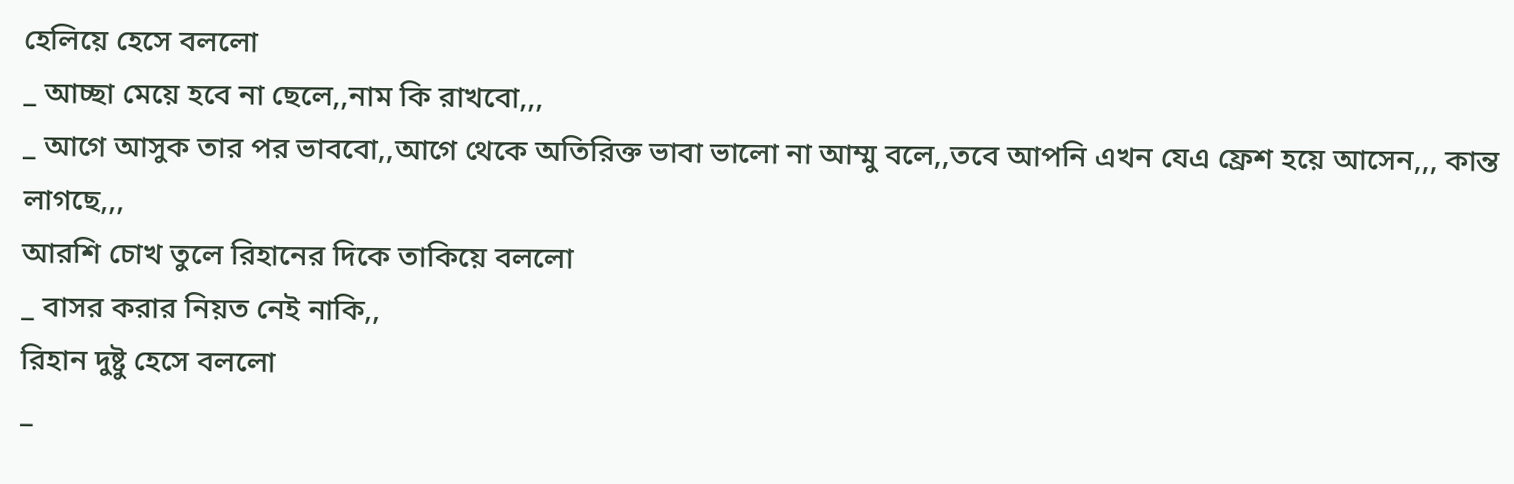হেলিয়ে হেসে বললো
_ আচ্ছা মেয়ে হবে না ছেলে,,নাম কি রাখবো,,,
_ আগে আসুক তার পর ভাববো,,আগে থেকে অতিরিক্ত ভাবা ভালো না আম্মু বলে,,তবে আপনি এখন যেএ ফ্রেশ হয়ে আসেন,,, কান্ত লাগছে,,,
আরশি চোখ তুলে রিহানের দিকে তাকিয়ে বললো
_ বাসর করার নিয়ত নেই নাকি,,
রিহান দুষ্টু হেসে বললো
_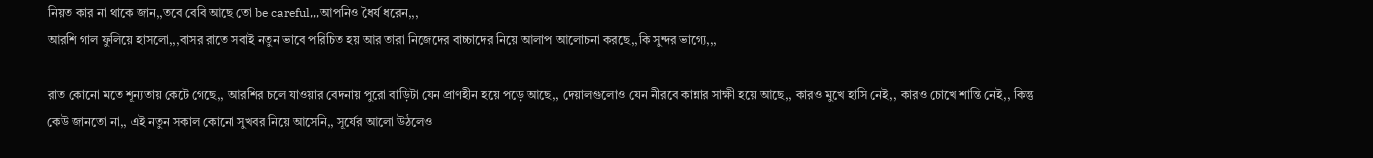নিয়ত কার না থাকে জান,,তবে বেবি আছে তো be careful,,,আপনিও ধৈর্য ধরেন,,,
আরশি গাল ফুলিয়ে হাসলো,,,বাসর রাতে সবাই নতুন ভাবে পরিচিত হয় আর তারা নিজেদের বাচ্চাদের নিয়ে আলাপ আলোচনা করছে,,কি সুন্দর ভাগ্যে,,,

রাত কোনো মতে শূন্যতায় কেটে গেছে,, আরশির চলে যাওয়ার বেদনায় পুরো বাড়িটা যেন প্রাণহীন হয়ে পড়ে আছে,, দেয়ালগুলোও যেন নীরবে কান্নার সাক্ষী হয়ে আছে,, কারও মুখে হাসি নেই,, কারও চোখে শান্তি নেই,, কিন্তু কেউ জানতো না,, এই নতুন সকাল কোনো সুখবর নিয়ে আসেনি,, সূর্যের আলো উঠলেও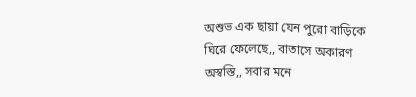অশুভ এক ছায়া যেন পুরো বাড়িকে ঘিরে ফেলেছে,, বাতাসে অকারণ অস্বস্তি,, সবার মনে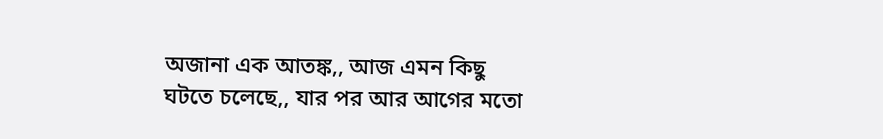অজানা এক আতঙ্ক,, আজ এমন কিছু ঘটতে চলেছে,, যার পর আর আগের মতো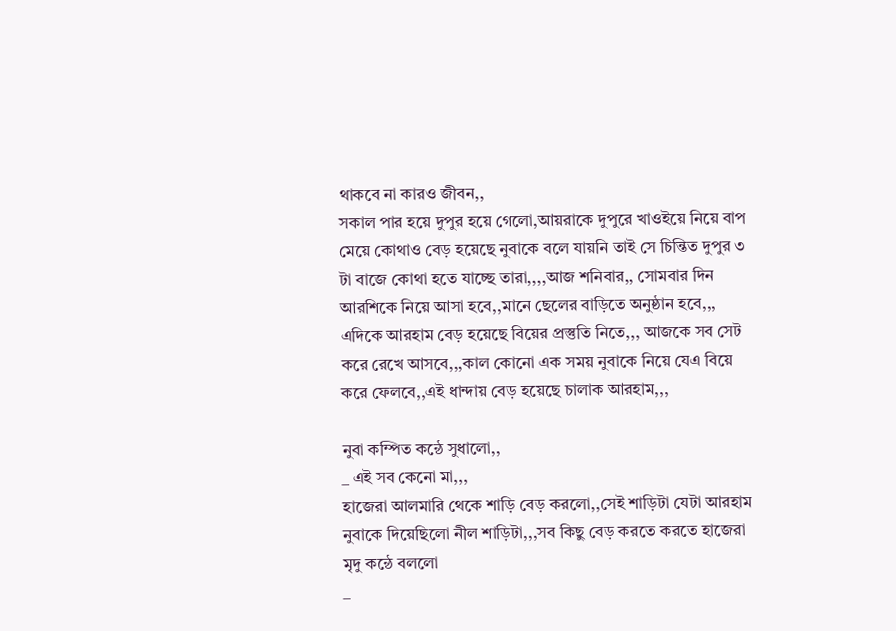থাকবে না কারও জীবন,,
সকাল পার হয়ে দুপুর হয়ে গেলো,আয়রাকে দুপুরে খাওইয়ে নিয়ে বাপ মেয়ে কোথাও বেড় হয়েছে নুবাকে বলে যায়নি তাই সে চিন্তিত দুপুর ৩ টা বাজে কোথা হতে যাচ্ছে তারা,,,,আজ শনিবার,, সোমবার দিন আরশিকে নিয়ে আসা হবে,,মানে ছেলের বাড়িতে অনুষ্ঠান হবে,,,
এদিকে আরহাম বেড় হয়েছে বিয়ের প্রস্তুতি নিতে,,, আজকে সব সেট করে রেখে আসবে,,,কাল কোনো এক সময় নুবাকে নিয়ে যেএ বিয়ে করে ফেলবে,,এই ধান্দায় বেড় হয়েছে চালাক আরহাম,,,

নুবা কম্পিত কন্ঠে সুধালো,,
_ এই সব কেনো মা,,,
হাজেরা আলমারি থেকে শাড়ি বেড় করলো,,সেই শাড়িটা যেটা আরহাম নুবাকে দিয়েছিলো নীল শাড়িটা,,,সব কিছু বেড় করতে করতে হাজেরা মৃদু কন্ঠে বললো
_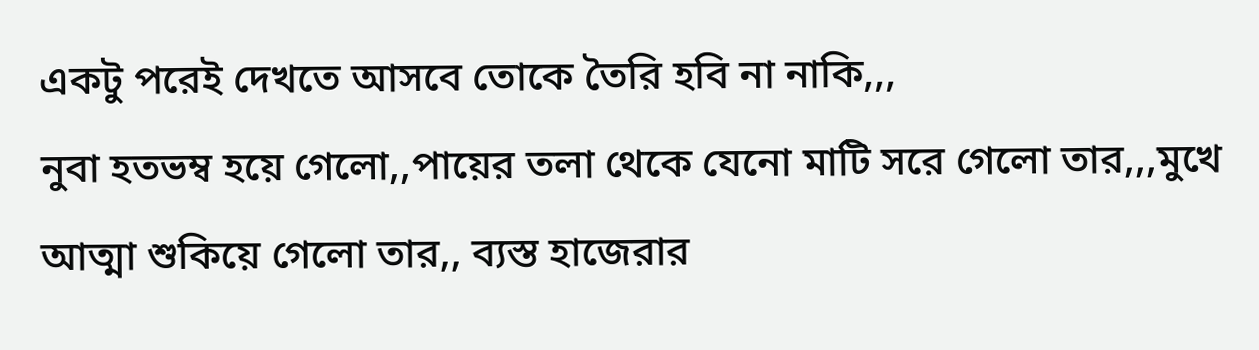একটু পরেই দেখতে আসবে তোকে তৈরি হবি না নাকি,,,
নুবা হতভম্ব হয়ে গেলো,,পায়ের তলা থেকে যেনো মাটি সরে গেলো তার,,,মুখে আত্মা শুকিয়ে গেলো তার,, ব্যস্ত হাজেরার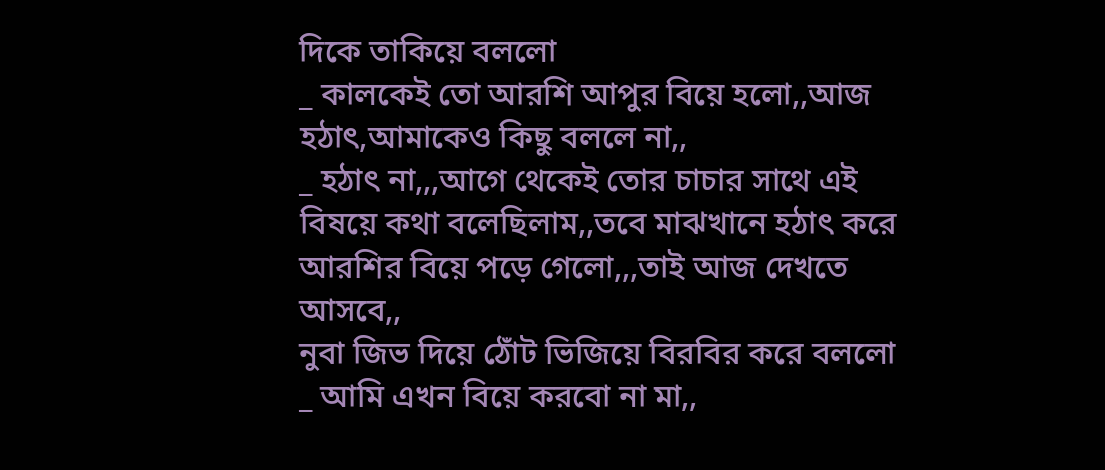দিকে তাকিয়ে বললো
_ কালকেই তো আরশি আপুর বিয়ে হলো,,আজ হঠাৎ,আমাকেও কিছু বললে না,,
_ হঠাৎ না,,,আগে থেকেই তোর চাচার সাথে এই বিষয়ে কথা বলেছিলাম,,তবে মাঝখানে হঠাৎ করে আরশির বিয়ে পড়ে গেলো,,,তাই আজ দেখতে আসবে,,
নুবা জিভ দিয়ে ঠোঁট ভিজিয়ে বিরবির করে বললো
_ আমি এখন বিয়ে করবো না মা,,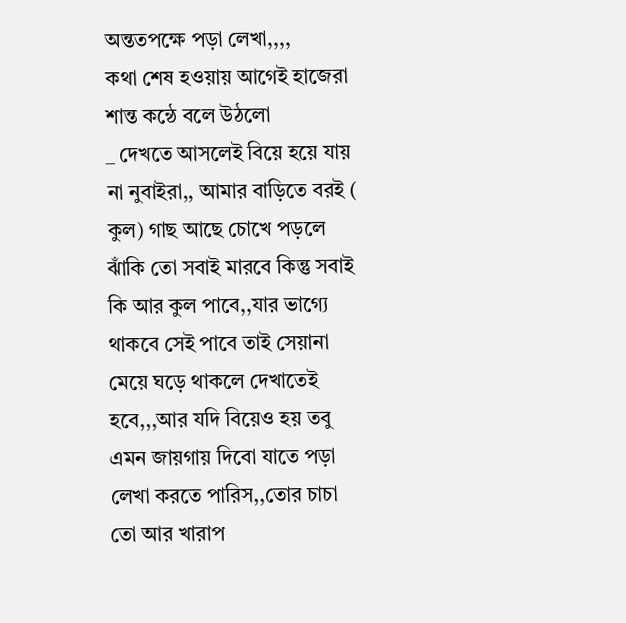অন্ততপক্ষে পড়া লেখা,,,,
কথা শেষ হওয়ায় আগেই হাজেরা শান্ত কন্ঠে বলে উঠলো
_ দেখতে আসলেই বিয়ে হয়ে যায় না নুবাইরা,, আমার বাড়িতে বরই ( কুল) গাছ আছে চোখে পড়লে ঝাঁকি তো সবাই মারবে কিন্তু সবাই কি আর কুল পাবে,,যার ভাগ্যে থাকবে সেই পাবে তাই সেয়ানা মেয়ে ঘড়ে থাকলে দেখাতেই হবে,,,আর যদি বিয়েও হয় তবু এমন জায়গায় দিবো যাতে পড়া লেখা করতে পারিস,,তোর চাচা তো আর খারাপ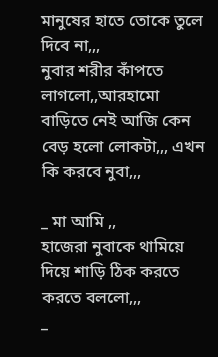মানুষের হাতে তোকে তুলে দিবে না,,,
নুবার শরীর কাঁপতে লাগলো,,আরহামো বাড়িতে নেই আজি কেন বেড় হলো লোকটা,,, এখন কি করবে নুবা,,,

_ মা আমি ,,
হাজেরা নুবাকে থামিয়ে দিয়ে শাড়ি ঠিক করতে করতে বললো,,,
_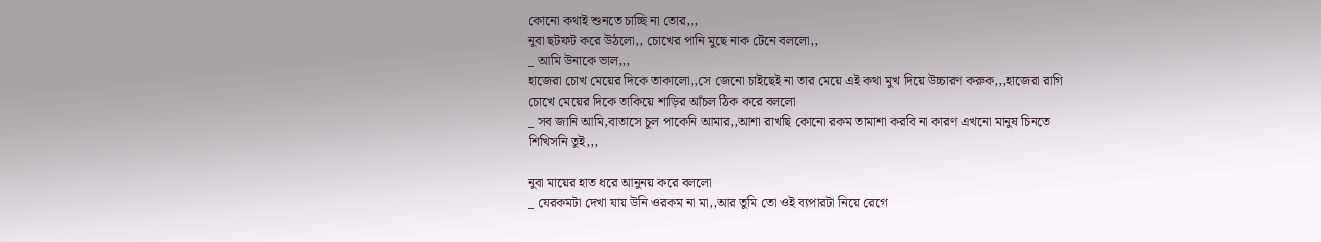কোনো কথাই শুনতে চাচ্ছি না তোর,,,
নুবা ছটফট করে উঠলো,, চোখের পানি মুছে নাক টেনে বললো,,
_ আমি উনাকে ভাল,,,
হাজেরা চোখ মেয়ের দিকে তাকালো,,সে জেনো চাইছেই না তার মেয়ে এই কথা মুখ দিয়ে উচ্চারণ করুক,,,হাজেরা রাগি চোখে মেয়ের দিকে তাকিয়ে শাড়ির আঁচল ঠিক করে বললো
_ সব জানি আমি,বাতাসে চুল পাকেনি আমার,,আশা রাখছি কোনো রকম তামাশা করবি না কারণ এখনো মানুষ চিনতে শিখিসনি তুই,,,

নুবা মায়ের হাত ধরে আনুনয় করে বললো
_ যেরকমটা দেখা যায় উনি ওরকম না মা,,আর তুমি তো ওই ব্যপারটা নিয়ে রেগে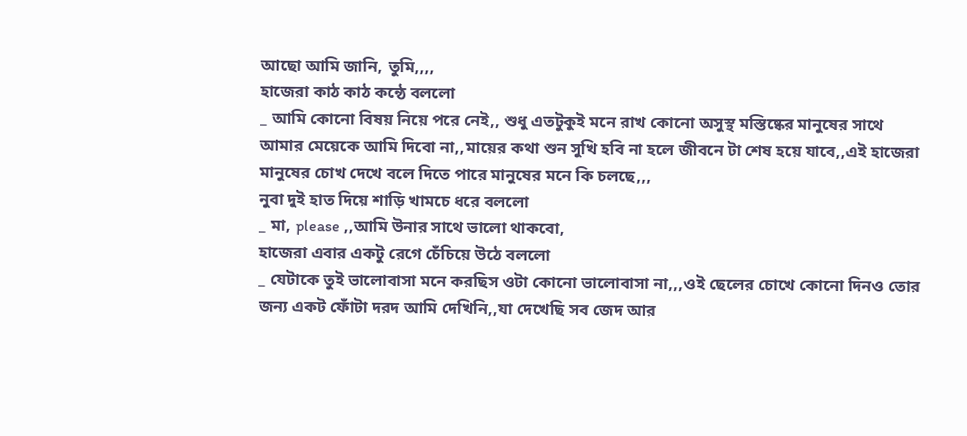আছো আমি জানি, তুমি,,,,
হাজেরা কাঠ কাঠ কন্ঠে বললো
_ আমি কোনো বিষয় নিয়ে পরে নেই,, শুধু এতটুকুই মনে রাখ কোনো অসুস্থ মস্তিষ্কের মানুষের সাথে আমার মেয়েকে আমি দিবো না,,মায়ের কথা শুন সুখি হবি না হলে জীবনে টা শেষ হয়ে যাবে,,এই হাজেরা মানুষের চোখ দেখে বলে দিতে পারে মানুষের মনে কি চলছে,,,
নুবা দুই হাত দিয়ে শাড়ি খামচে ধরে বললো
_ মা, please ,,আমি উনার সাথে ভালো থাকবো,
হাজেরা এবার একটু রেগে চেঁচিয়ে উঠে বললো
_ যেটাকে তুই ভালোবাসা মনে করছিস ওটা কোনো ভালোবাসা না,,,ওই ছেলের চোখে কোনো দিনও তোর জন্য একট ফোঁটা দরদ আমি দেখিনি,,যা দেখেছি সব জেদ আর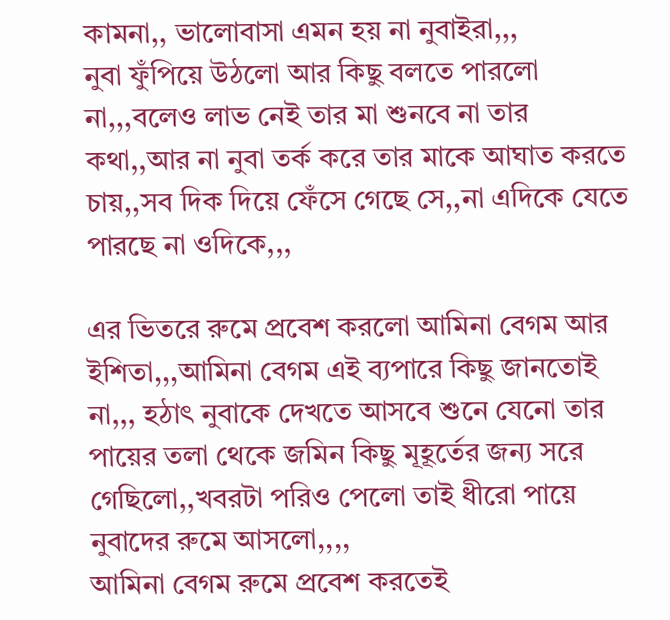কামনা,, ভালোবাসা এমন হয় না নুবাইরা,,,
নুবা ফুঁপিয়ে উঠলো আর কিছু বলতে পারলো না,,,বলেও লাভ নেই তার মা শুনবে না তার কথা,,আর না নুবা তর্ক করে তার মাকে আঘাত করতে চায়,,সব দিক দিয়ে ফেঁসে গেছে সে,,না এদিকে যেতে পারছে না ওদিকে,,,

এর ভিতরে রুমে প্রবেশ করলো আমিনা বেগম আর ইশিতা,,,আমিনা বেগম এই ব্যপারে কিছু জানতোই না,,, হঠাৎ নুবাকে দেখতে আসবে শুনে যেনো তার পায়ের তলা থেকে জমিন কিছু মূহূর্তের জন্য সরে গেছিলো,,খবরটা পরিও পেলো তাই ধীরো পায়ে নুবাদের রুমে আসলো,,,,
আমিনা বেগম রুমে প্রবেশ করতেই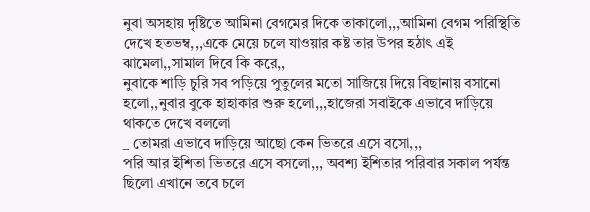নুবা অসহায় দৃষ্টিতে আমিনা বেগমের দিকে তাকালো,,,আমিনা বেগম পরিস্থিতি দেখে হতভম্ব,,,একে মেয়ে চলে যাওয়ার কষ্ট তার উপর হঠাৎ এই ঝামেলা,,সামাল দিবে কি করে,,
নুবাকে শাড়ি চুরি সব পড়িয়ে পুতুলের মতো সাজিয়ে দিয়ে বিছানায় বসানো হলো,,নুবার বুকে হাহাকার শুরু হলো,,,হাজেরা সবাইকে এভাবে দাড়িয়ে থাকতে দেখে বললো
_ তোমরা এভাবে দাড়িয়ে আছো কেন ভিতরে এসে বসো,,,
পরি আর ইশিতা ভিতরে এসে বসলো,,, অবশ্য ইশিতার পরিবার সকাল পর্যন্ত ছিলো এখানে তবে চলে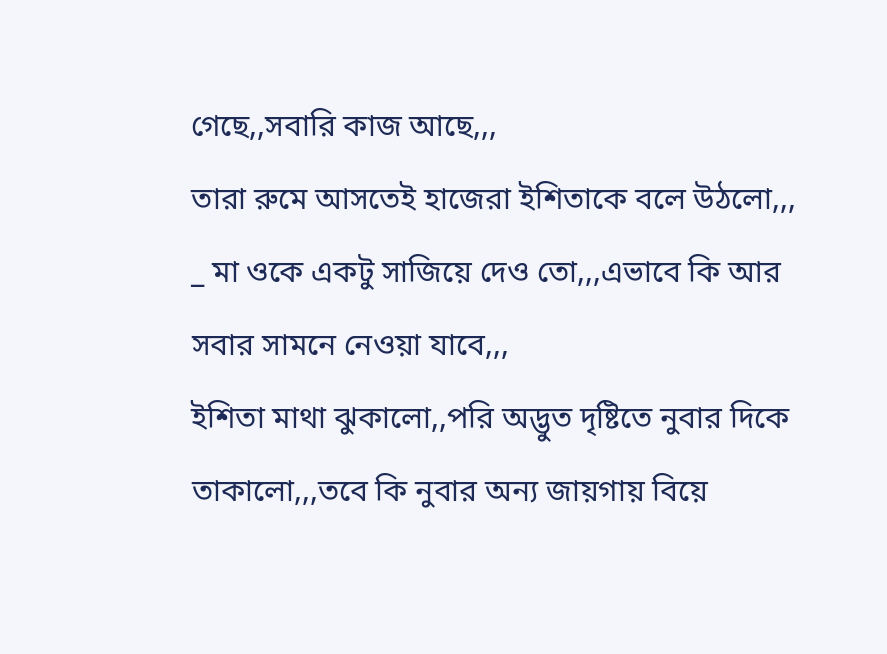গেছে,,সবারি কাজ আছে,,,
তারা রুমে আসতেই হাজেরা ইশিতাকে বলে উঠলো,,,
_ মা ওকে একটু সাজিয়ে দেও তো,,,এভাবে কি আর সবার সামনে নেওয়া যাবে,,,
ইশিতা মাথা ঝুকালো,,পরি অদ্ভুত দৃষ্টিতে নুবার দিকে তাকালো,,,তবে কি নুবার অন্য জায়গায় বিয়ে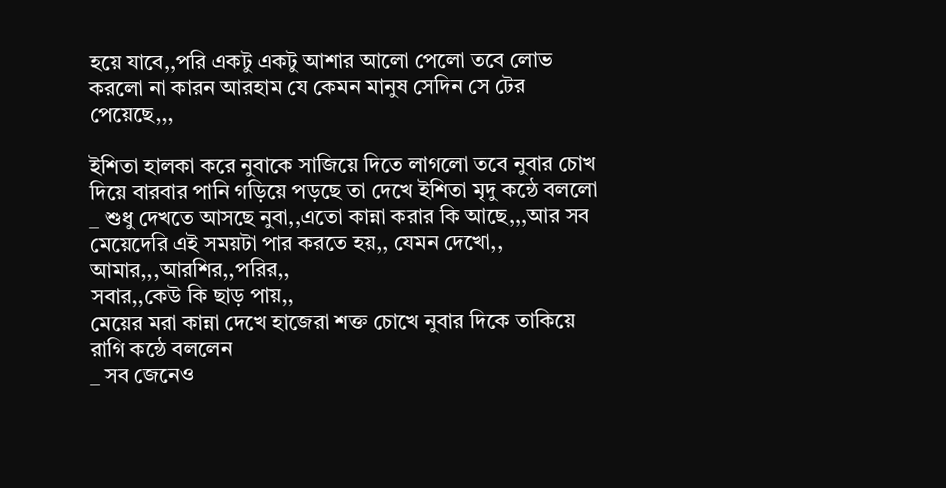হয়ে যাবে,,পরি একটু একটু আশার আলো পেলো তবে লোভ করলো না কারন আরহাম যে কেমন মানুষ সেদিন সে টের পেয়েছে,,,

ইশিতা হালকা করে নুবাকে সাজিয়ে দিতে লাগলো তবে নুবার চোখ দিয়ে বারবার পানি গড়িয়ে পড়ছে তা দেখে ইশিতা মৃদু কন্ঠে বললো
_ শুধু দেখতে আসছে নুবা,,এতো কান্না করার কি আছে,,,আর সব মেয়েদেরি এই সময়টা পার করতে হয়,, যেমন দেখো,, আমার,,,আরশির,,পরির,,
সবার,,কেউ কি ছাড় পায়,,
মেয়ের মরা কান্না দেখে হাজেরা শক্ত চোখে নুবার দিকে তাকিয়ে রাগি কন্ঠে বললেন
_ সব জেনেও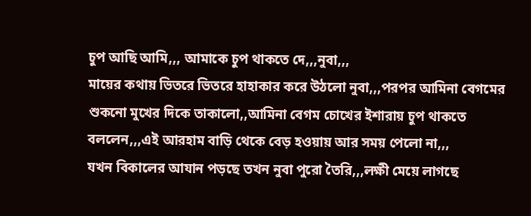চুপ আছি আমি,,, আমাকে চুপ থাকতে দে,,,নুবা,,,
মায়ের কথায় ভিতরে ভিতরে হাহাকার করে উঠলো নুবা,,,পরপর আমিনা বেগমের শুকনো মুখের দিকে তাকালো,,আমিনা বেগম চোখের ইশারায় চুপ থাকতে বললেন,,,এই আরহাম বাড়ি থেকে বেড় হওয়ায় আর সময় পেলো না,,,
যখন বিকালের আযান পড়ছে তখন নুবা পুরো তৈরি,,,লক্ষী মেয়ে লাগছে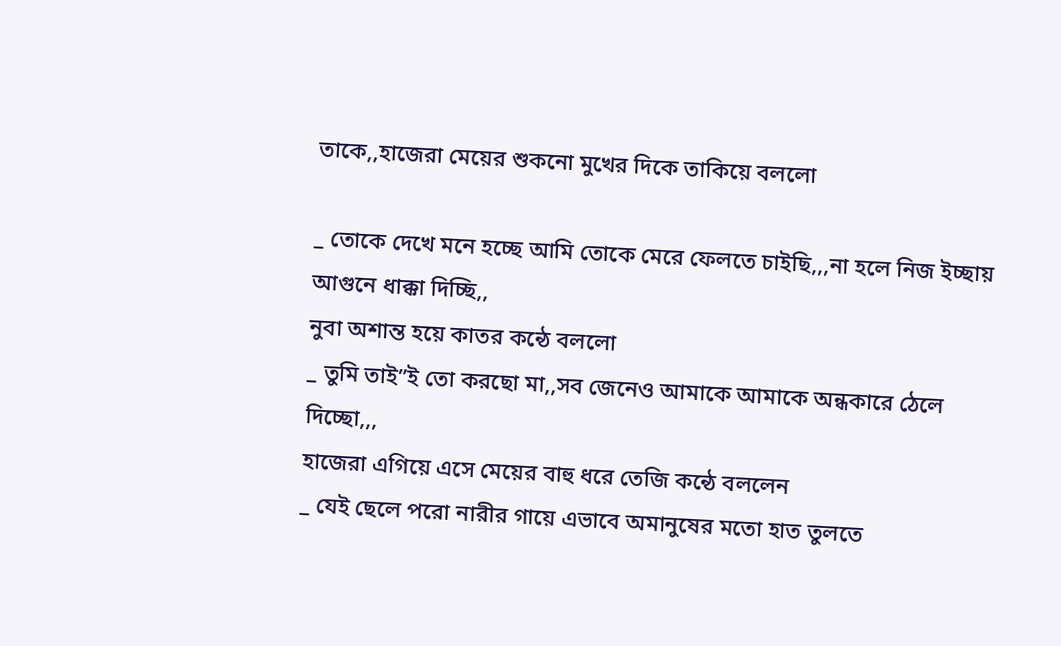তাকে,,হাজেরা মেয়ের শুকনো মুখের দিকে তাকিয়ে বললো

_ তোকে দেখে মনে হচ্ছে আমি তোকে মেরে ফেলতে চাইছি,,,না হলে নিজ ইচ্ছায় আগুনে ধাক্কা দিচ্ছি,,
নুবা অশান্ত হয়ে কাতর কন্ঠে বললো
_ তুমি তাই”ই তো করছো মা,,সব জেনেও আমাকে আমাকে অন্ধকারে ঠেলে দিচ্ছো,,,
হাজেরা এগিয়ে এসে মেয়ের বাহু ধরে তেজি কন্ঠে বললেন
_ যেই ছেলে পরো নারীর গায়ে এভাবে অমানুষের মতো হাত তুলতে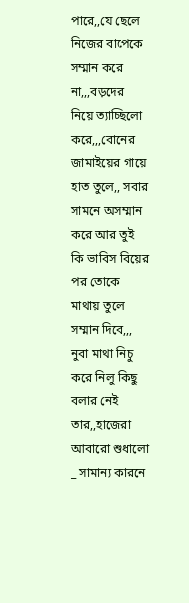পারে,,যে ছেলে নিজের বাপেকে সম্মান করে না,,,বড়দের নিয়ে ত্যাচ্ছিলো করে,,,বোনের জামাইয়ের গায়ে হাত তুলে,, সবার সামনে অসম্মান করে আর তুই কি ভাবিস বিয়ের পর তোকে মাথায় তুলে সম্মান দিবে,,,
নুবা মাথা নিচু করে নিলু কিছু বলার নেই তার,,হাজেরা আবারো শুধালো
_ সামান্য কারনে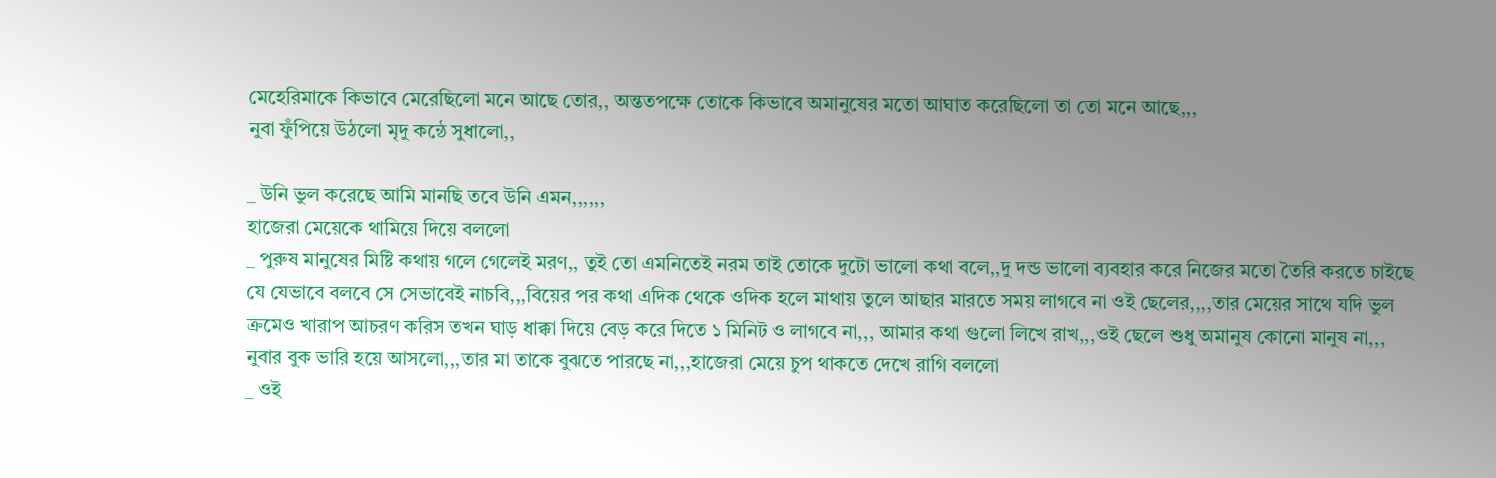মেহেরিমাকে কিভাবে মেরেছিলো মনে আছে তোর,, অন্ততপক্ষে তোকে কিভাবে অমানুষের মতো আঘাত করেছিলো তা তো মনে আছে,,,
নুবা ফুঁপিয়ে উঠলো মৃদু কন্ঠে সুধালো,,

_ উনি ভুল করেছে আমি মানছি তবে উনি এমন,,,,,,
হাজেরা মেয়েকে থামিয়ে দিয়ে বললো
_ পুরুষ মানুষের মিষ্টি কথায় গলে গেলেই মরণ,, তুই তো এমনিতেই নরম তাই তোকে দুটো ভালো কথা বলে,,দু দন্ড ভালো ব্যবহার করে নিজের মতো তৈরি করতে চাইছে যে যেভাবে বলবে সে সেভাবেই নাচবি,,,বিয়ের পর কথা এদিক থেকে ওদিক হলে মাথায় তুলে আছার মারতে সময় লাগবে না ওই ছেলের,,,,তার মেয়ের সাথে যদি ভুল ক্রমেও খারাপ আচরণ করিস তখন ঘাড় ধাক্কা দিয়ে বেড় করে দিতে ১ মিনিট ও লাগবে না,,, আমার কথা গুলো লিখে রাখ,,,ওই ছেলে শুধু অমানুষ কোনো মানুষ না,,,
নুবার বুক ভারি হয়ে আসলো,,,তার মা তাকে বুঝতে পারছে না,,,হাজেরা মেয়ে চুপ থাকতে দেখে রাগি বললো
_ ওই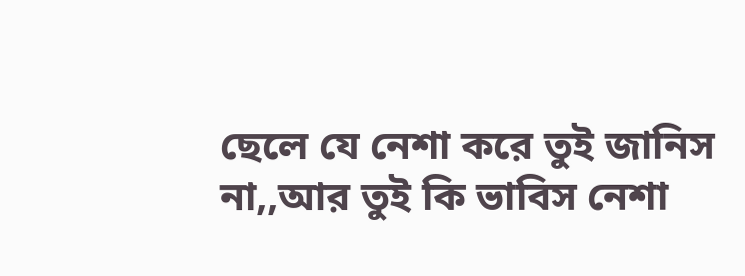ছেলে যে নেশা করে তুই জানিস না,,আর তুই কি ভাবিস নেশা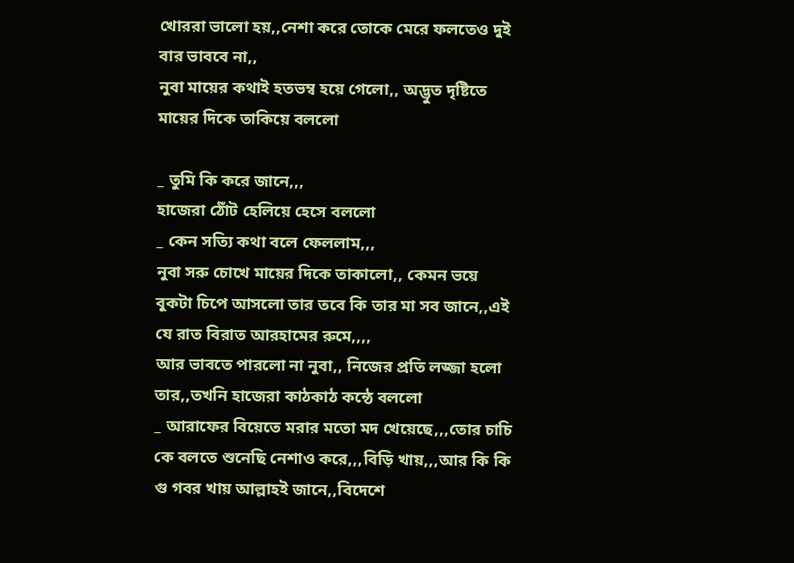খোররা ভালো হয়,,নেশা করে তোকে মেরে ফলতেও দুই বার ভাববে না,,
নুবা মায়ের কথাই হতভম্ব হয়ে গেলো,, অদ্ভুত দৃষ্টিতে মায়ের দিকে তাকিয়ে বললো

_ তুমি কি করে জানে,,,
হাজেরা ঠোঁট হেলিয়ে হেসে বললো
_ কেন সত্যি কথা বলে ফেললাম,,,
নুবা সরু চোখে মায়ের দিকে তাকালো,, কেমন ভয়ে বুকটা চিপে আসলো তার তবে কি তার মা সব জানে,,এই যে রাত বিরাত আরহামের রুমে,,,,
আর ভাবতে পারলো না নুবা,, নিজের প্রতি লজ্জা হলো তার,,তখনি হাজেরা কাঠকাঠ কন্ঠে বললো
_ আরাফের বিয়েতে মরার মতো মদ খেয়েছে,,,তোর চাচি কে বলতে শুনেছি নেশাও করে,,,বিড়ি খায়,,,আর কি কি গু গবর খায় আল্লাহই জানে,,বিদেশে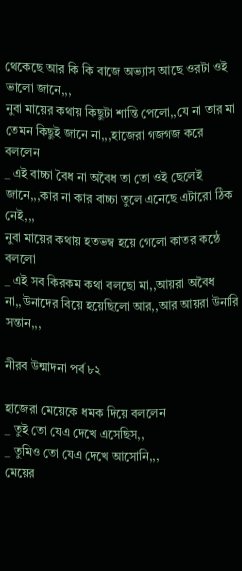থেকেছে আর কি কি বাজে অভ্যাস আছে ওরটা ওই ভালো জানে,,,
নুবা মায়ের কথায় কিছুটা শান্তি পেলো,,যে না তার মা তেমন কিছুই জানে না,,,হাজেরা গজগজ করে বললেন
_ এই বাচ্চা বৈধ না অবৈধ তা তো ওই ছেলেই জানে,,,কার না কার বাচ্চা তুলে এনেছে এটারো ঠিক নেই,,,
নুবা মায়ের কথায় হতভম্ব হয়ে গেলো কাতর কন্ঠে বললো
_ এই সব কিরকম কথা বলছো মা,,আয়রা অবৈধ না,,উনাদের বিয়ে হয়েছিলো আর,,আর আয়রা উনারি সন্তান,,,

নীরব উন্মাদনা পর্ব ৮২

হাজেরা মেয়েকে ধমক দিয়ে বললেন
_ তুই তো যেএ দেখে এসেছিস,,
_ তুমিও তো যেএ দেখে আসোনি,,,
মেয়ের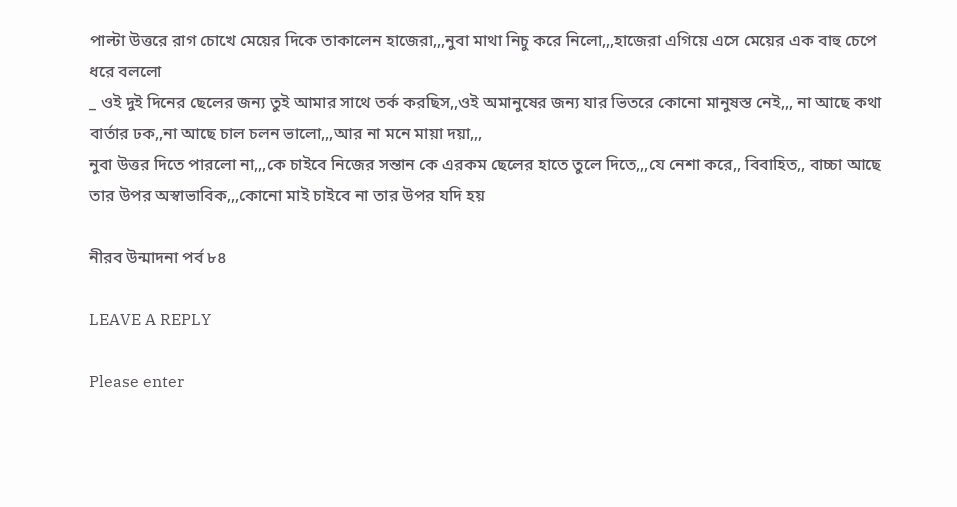পাল্টা উত্তরে রাগ চোখে মেয়ের দিকে তাকালেন হাজেরা,,,নুবা মাথা নিচু করে নিলো,,,হাজেরা এগিয়ে এসে মেয়ের এক বাহু চেপে ধরে বললো
_ ওই দুই দিনের ছেলের জন্য তুই আমার সাথে তর্ক করছিস,,ওই অমানুষের জন্য যার ভিতরে কোনো মানুষস্ত নেই,,, না আছে কথা বার্তার ঢক,,না আছে চাল চলন ভালো,,,আর না মনে মায়া দয়া,,,
নুবা উত্তর দিতে পারলো না,,,কে চাইবে নিজের সন্তান কে এরকম ছেলের হাতে তুলে দিতে,,,যে নেশা করে,, বিবাহিত,, বাচ্চা আছে তার উপর অস্বাভাবিক,,,কোনো মাই চাইবে না তার উপর যদি হয়

নীরব উন্মাদনা পর্ব ৮৪

LEAVE A REPLY

Please enter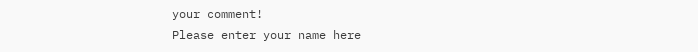your comment!
Please enter your name here